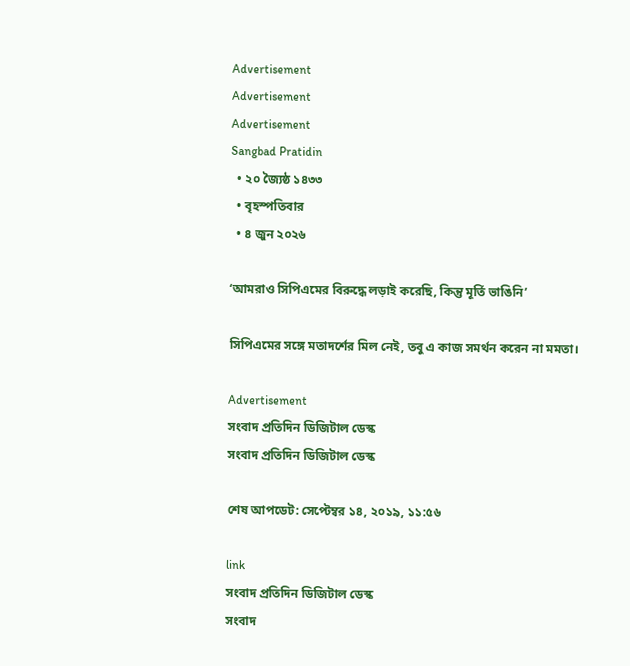Advertisement
Advertisement
Advertisement
Sangbad Pratidin
  • ২০ জ্যৈষ্ঠ ১৪৩৩
  • বৃহস্পতিবার
  • ৪ জুন ২০২৬

‘আমরাও সিপিএমের বিরুদ্ধে লড়াই করেছি, কিন্তু মূর্তি ভাঙিনি’

সিপিএমের সঙ্গে মতাদর্শের মিল নেই, তবু এ কাজ সমর্থন করেন না মমতা।

Advertisement
সংবাদ প্রতিদিন ডিজিটাল ডেস্ক
সংবাদ প্রতিদিন ডিজিটাল ডেস্ক

শেষ আপডেট: সেপ্টেম্বর ১৪, ২০১৯, ১১:৫৬

link
সংবাদ প্রতিদিন ডিজিটাল ডেস্ক
সংবাদ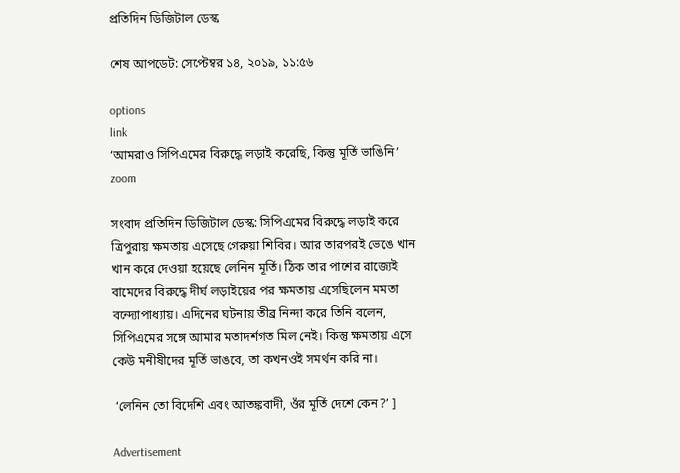প্রতিদিন ডিজিটাল ডেস্ক

শেষ আপডেট: সেপ্টেম্বর ১৪, ২০১৯, ১১:৫৬

options
link
‘আমরাও সিপিএমের বিরুদ্ধে লড়াই করেছি, কিন্তু মূর্তি ভাঙিনি’ zoom

সংবাদ প্রতিদিন ডিজিটাল ডেস্ক: সিপিএমের বিরুদ্ধে লড়াই করে ত্রিপুরায় ক্ষমতায় এসেছে গেরুয়া শিবির। আর তারপরই ভেঙে খান খান করে দেওয়া হয়েছে লেনিন মূর্তি। ঠিক তার পাশের রাজ্যেই বামেদের বিরুদ্ধে দীর্ঘ লড়াইয়ের পর ক্ষমতায় এসেছিলেন মমতা বন্দ্যোপাধ্যায়। এদিনের ঘটনায় তীব্র নিন্দা করে তিনি বলেন, সিপিএমের সঙ্গে আমার মতাদর্শগত মিল নেই। কিন্তু ক্ষমতায় এসে কেউ মনীষীদের মূর্তি ভাঙবে, তা কখনওই সমর্থন করি না।

 ‘লেনিন তো বিদেশি এবং আতঙ্কবাদী, ওঁর মূর্তি দেশে কেন?’ ]

Advertisement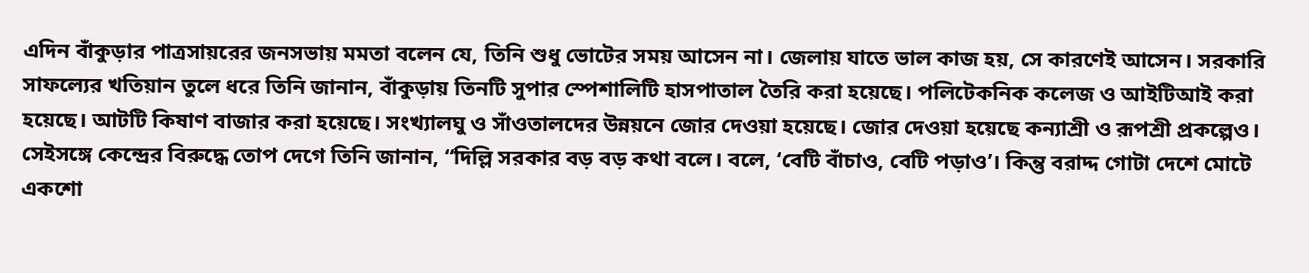এদিন বাঁকুড়ার পাত্রসায়রের জনসভায় মমতা বলেন যে, তিনি শুধু ভোটের সময় আসেন না। জেলায় যাতে ভাল কাজ হয়, সে কারণেই আসেন। সরকারি সাফল্যের খতিয়ান তুলে ধরে তিনি জানান, বাঁকুড়ায় তিনটি সুপার স্পেশালিটি হাসপাতাল তৈরি করা হয়েছে। পলিটেকনিক কলেজ ও আইটিআই করা হয়েছে। আটটি কিষাণ বাজার করা হয়েছে। সংখ্যালঘু ও সাঁওতালদের উন্নয়নে জোর দেওয়া হয়েছে। জোর দেওয়া হয়েছে কন্যাশ্রী ও রূপশ্রী প্রকল্পেও। সেইসঙ্গে কেন্দ্রের বিরুদ্ধে তোপ দেগে তিনি জানান, “দিল্লি সরকার বড় বড় কথা বলে। বলে, ‘বেটি বাঁচাও, বেটি পড়াও’। কিন্তু বরাদ্দ গোটা দেশে মোটে একশো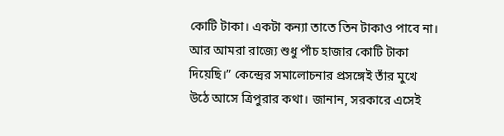কোটি টাকা। একটা কন্যা তাতে তিন টাকাও পাবে না। আর আমরা রাজ্যে শুধু পাঁচ হাজার কোটি টাকা দিয়েছি।” কেন্দ্রের সমালোচনার প্রসঙ্গেই তাঁর মুখে উঠে আসে ত্রিপুরার কথা। জানান, সরকারে এসেই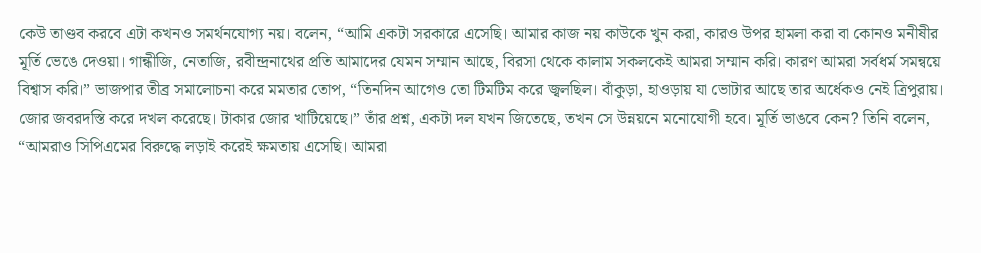কেউ তাণ্ডব করবে এটা কখনও সমর্থনযোগ্য নয়। বলেন, “আমি একটা সরকারে এসেছি। আমার কাজ নয় কাউকে খুন করা, কারও উপর হামলা করা বা কোনও মনীষীর মূর্তি ভেঙে দেওয়া। গান্ধীজি, নেতাজি, রবীন্দ্রনাথের প্রতি আমাদের যেমন সম্মান আছে, বিরসা থেকে কালাম সকলকেই আমরা সম্মান করি। কারণ আমরা সর্বধর্ম সমন্বয়ে বিশ্বাস করি।” ভাজপার তীব্র সমালোচনা করে মমতার তোপ, “তিনদিন আগেও তো টিমটিম করে জ্বলছিল। বাঁকুড়া, হাওড়ায় যা ভোটার আছে তার অর্ধেকও নেই ত্রিপুরায়। জোর জবরদস্তি করে দখল করেছে। টাকার জোর খাটিয়েছে।” তাঁর প্রশ্ন, একটা দল যখন জিতেছে, তখন সে উন্নয়নে মনোযোগী হবে। মূর্তি ভাঙবে কেন? তিনি বলেন, “আমরাও সিপিএমের বিরুদ্ধে লড়াই করেই ক্ষমতায় এসেছি। আমরা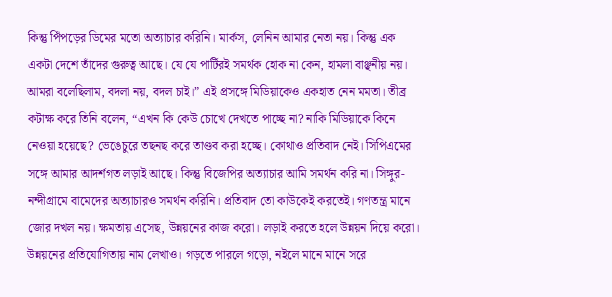কিন্তু পিঁপড়ের ডিমের মতো অত্যাচার করিনি। মার্কস, লেনিন আমার নেতা নয়। কিন্তু এক একটা দেশে তাঁদের গুরুত্ব আছে। যে যে পার্টিরই সমর্থক হোক না কেন, হামলা বাঞ্ছনীয় নয়। আমরা বলেছিলাম, বদলা নয়, বদল চাই।” এই প্রসঙ্গে মিডিয়াকেও একহাত নেন মমতা। তীব্র কটাক্ষ করে তিনি বলেন, “এখন কি কেউ চোখে দেখতে পাচ্ছে না? নাকি মিডিয়াকে কিনে নেওয়া হয়েছে? ভেঙেচুরে তছনছ করে তাণ্ডব করা হচ্ছে। কোথাও প্রতিবাদ নেই। সিপিএমের সঙ্গে আমার আদর্শগত লড়াই আছে। কিন্তু বিজেপির অত্যাচার আমি সমর্থন করি না। সিঙ্গুর-নন্দীগ্রামে বামেদের অত্যাচারও সমর্থন করিনি। প্রতিবাদ তো কাউকেই করতেই। গণতন্ত্র মানে জোর দখল নয়। ক্ষমতায় এসেছ, উন্নয়নের কাজ করো। লড়াই করতে হলে উন্নয়ন দিয়ে করো। উন্নয়নের প্রতিযোগিতায় নাম লেখাও। গড়তে পারলে গড়ো, নইলে মানে মানে সরে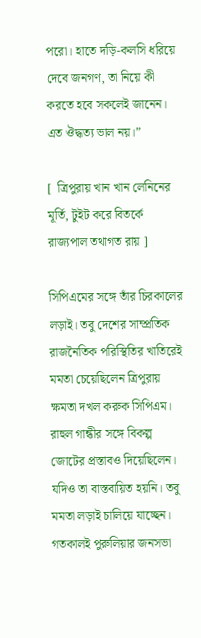পরো। হাতে দড়ি-কলসি ধরিয়ে দেবে জনগণ, তা নিয়ে কী করতে হবে সকলেই জানেন। এত ঔদ্ধত্য ভাল নয়।”

[  ত্রিপুরায় খান খান লেনিনের মূর্তি, টুইট করে বিতর্কে রাজ্যপাল তথাগত রায় ]

সিপিএমের সঙ্গে তাঁর চিরকালের লড়াই। তবু দেশের সাম্প্রতিক রাজনৈতিক পরিস্থিতির খাতিরেই মমতা চেয়েছিলেন ত্রিপুরায় ক্ষমতা দখল করুক সিপিএম। রাহুল গান্ধীর সঙ্গে বিকল্প জোটের প্রস্তাবও দিয়েছিলেন। যদিও তা বাস্তবায়িত হয়নি। তবু মমতা লড়াই চালিয়ে যাচ্ছেন। গতকালই পুরুলিয়ার জনসভা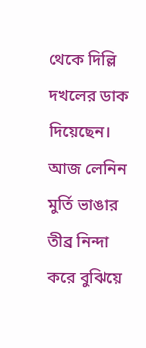থেকে দিল্লি দখলের ডাক দিয়েছেন। আজ লেনিন মুর্তি ভাঙার তীব্র নিন্দা করে বুঝিয়ে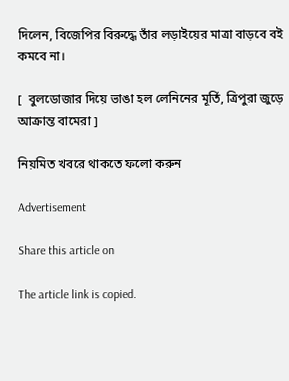দিলেন, বিজেপির বিরুদ্ধে তাঁর লড়াইয়ের মাত্রা বাড়বে বই কমবে না।

[  বুলডোজার দিয়ে ভাঙা হল লেনিনের মূর্তি, ত্রিপুরা জুড়ে আক্রান্ত বামেরা ]

নিয়মিত খবরে থাকতে ফলো করুন

Advertisement

Share this article on

The article link is copied.